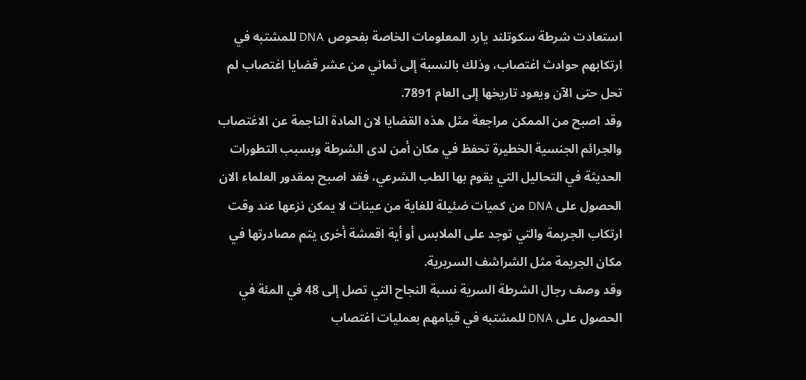استعادت شرطة سكوتلند يارد المعلومات الخاصة بفحوص DNA للمشتبه في ارتكابهم حوادث اغتصاب، وذلك بالنسبة إلى ثماني من عشر قضايا اغتصاب لم تحل حتى الآن ويعود تاريخها إلى العام 7891.
وقد اصبح من الممكن مراجعة مثل هذه القضايا لان المادة الناجمة عن الاغتصاب والجرائم الجنسية الخطيرة تحفظ في مكان أمن لدى الشرطة وبسبب التطورات الحديثة في التحاليل التي يقوم بها الطب الشرعي، فقد اصبح بمقدور العلماء الان الحصول على DNA من كميات ضئيلة للغاية من عينات لا يمكن نزعها عند وقت ارتكاب الجريمة والتي توجد على الملابس أو أية اقمشة أخرى يتم مصادرتها في مكان الجريمة مثل الشراشف السريرية.
وقد وصف رجال الشرطة السرية نسبة النجاح التي تصل إلى 48 في المئة في الحصول على DNA للمشتبه في قيامهم بعمليات اغتصاب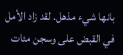بانها شيء مذهل. لقد زاد الأمل في القبض على وسجن مئات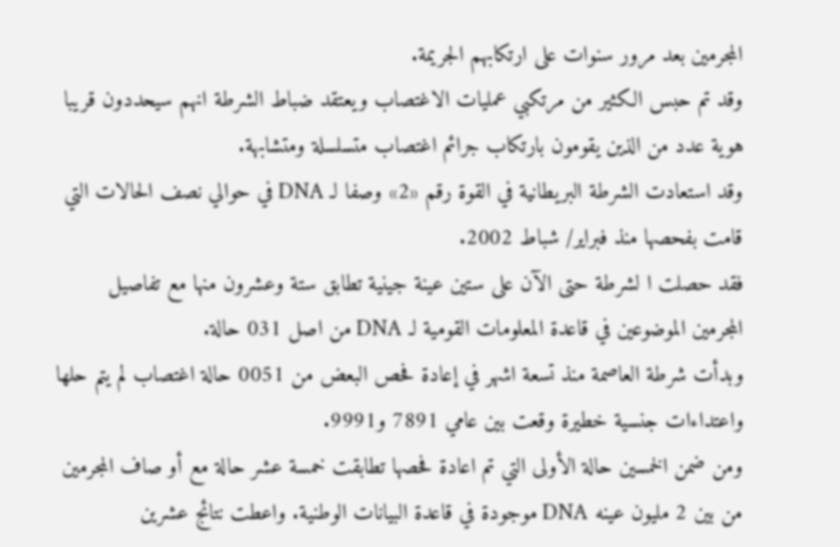المجرمين بعد مرور سنوات على ارتكابهم الجريمة.
وقد تم حبس الكثير من مرتكبي عمليات الاغتصاب ويعتقد ضباط الشرطة انهم سيحددون قريبا هوية عدد من الذين يقومون بارتكاب جرائم اغتصاب متسلسلة ومتشابهة.
وقد استعادت الشرطة البريطانية في القوة رقم «2» وصفا لـ DNA في حوالي نصف الحالات التي قامت بفحصها منذ فبراير/ شباط 2002.
فقد حصلت ا لشرطة حتى الآن على ستين عينة جينية تطابق ستة وعشرون منها مع تفاصيل المجرمين الموضوعين في قاعدة المعلومات القومية لـ DNA من اصل 031 حالة.
وبدأت شرطة العاصمة منذ تسعة اشهر في إعادة فحص البعض من 0051 حالة اغتصاب لم يتم حلها واعتداءات جنسية خطيرة وقعت بين عامي 7891 و9991.
ومن ضمن الخمسين حالة الأولى التي تم اعادة فحصها تطابقت خمسة عشر حالة مع أو صاف المجرمين من بين 2 مليون عينه DNA موجودة في قاعدة البيانات الوطنية. واعطت نتائج عشرين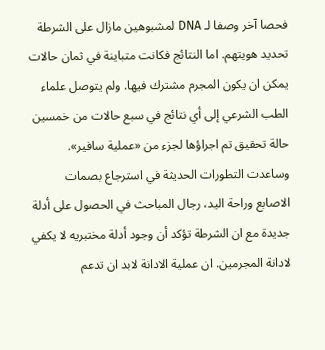فحصا آخر وصفا لـ DNA لمشبوهين مازال على الشرطة تحديد هويتهم. اما النتائج فكانت متباينة في ثمان حالات يمكن ان يكون المجرم مشترك فيها. ولم يتوصل علماء الطب الشرعي إلى أي نتائج في سبع حالات من خمسين حالة تحقيق تم اجراؤها لجزء من «عملية سافير».
وساعدت التطورات الحديثة في استرجاع بصمات الاصابع وراحة اليد، رجال المباحث في الحصول على أدلة جديدة مع ان الشرطة تؤكد أن وجود أدلة مختبريه لا يكفي لادانة المجرمين. ان عملية الادانة لابد ان تدعم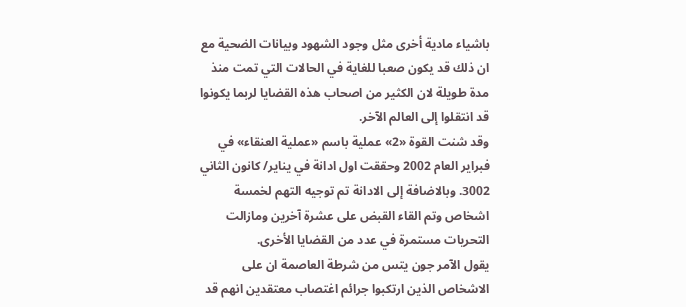باشياء مادية أخرى مثل وجود الشهود وبيانات الضحية مع ان ذلك قد يكون صعبا للغاية في الحالات التي تمت منذ مدة طويلة لان الكثير من اصحاب هذه القضايا لربما يكونوا قد انتقلوا إلى العالم الآخر.
وقد شنت القوة «2» عملية باسم «عملية العنقاء» في فبراير العام 2002 وحققت اول ادانة في يناير/ كانون الثاني 3002. وبالاضافة إلى الادانة تم توجيه التهم لخمسة اشخاص وتم القاء القبض على عشرة آخرين ومازالت التحريات مستمرة في عدد من القضايا الأخرى.
يقول الآمر جون يتس من شرطة العاصمة ان على الاشخاص الذين ارتكبوا جرائم اغتصاب معتقدين انهم قد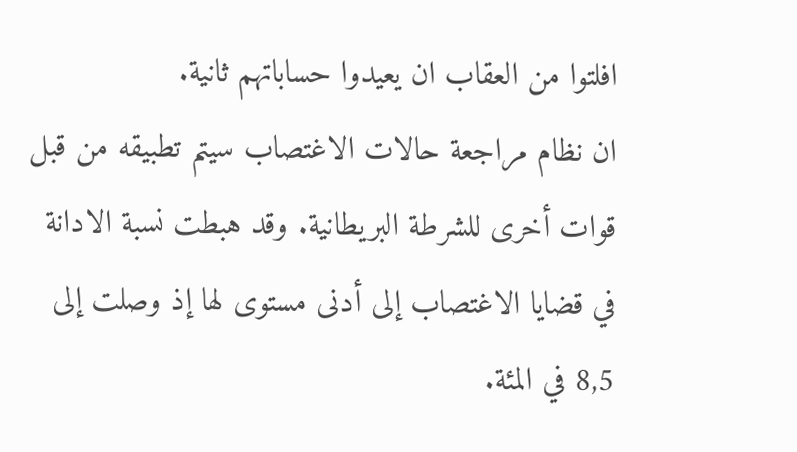افلتوا من العقاب ان يعيدوا حساباتهم ثانية.
ان نظام مراجعة حالات الاغتصاب سيتم تطبيقه من قبل قوات أخرى للشرطة البريطانية. وقد هبطت نسبة الادانة في قضايا الاغتصاب إلى أدنى مستوى لها إذ وصلت إلى 8,5 في المئة.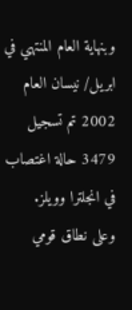وبنهاية العام المنتهي في ابريل/ نيسان العام 2002 تم تسجيل 3479 حالة اغتصاب في انجلترا وويلز.
وعلى نطاق قومي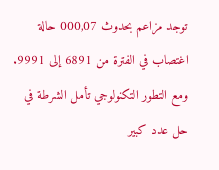توجد مزاعم بحدوث 000,07 حالة اغتصاب في الفترة من 6891 إلى 9991. ومع التطور التكنولوجي تأمل الشرطة في حل عدد كبير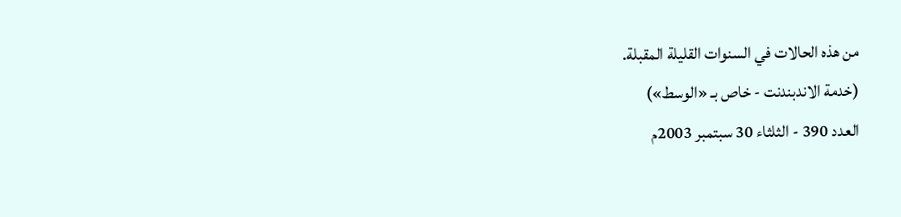من هذه الحالات في السنوات القليلة المقبلة.
(خدمة الاندبندنت - خاص بـ «الوسط»)
العدد 390 - الثلثاء 30 سبتمبر 2003م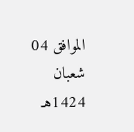الموافق 04 شعبان 1424هـ